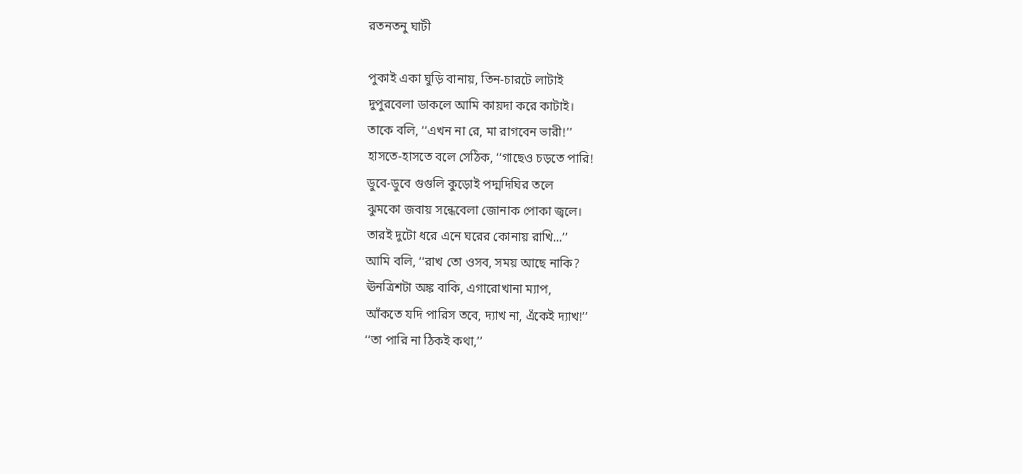রতনতনু ঘাটী

পুকাই একা ঘুড়ি বানায়, তিন-চারটে লাটাই
দুপুরবেলা ডাকলে আমি কায়দা করে কাটাই।
তাকে বলি, ‘‘এখন না রে, মা রাগবেন ভারী!’’
হাসতে-হাসতে বলে সেঠিক, ‘‘গাছেও চড়তে পারি!
ডুবে-ডুবে গুগুলি কুড়োই পদ্মদিঘির তলে
ঝুমকো জবায় সন্ধেবেলা জোনাক পোকা জ্বলে।
তারই দুটো ধরে এনে ঘরের কোনায় রাখি...’’
আমি বলি, ‘‘রাখ তো ওসব, সময় আছে নাকি?
ঊনত্রিশটা অঙ্ক বাকি, এগারোখানা ম্যাপ,
আঁকতে যদি পারিস তবে, দ্যাখ না, এঁকেই দ্যাখ!’’
‘‘তা পারি না ঠিকই কথা,’’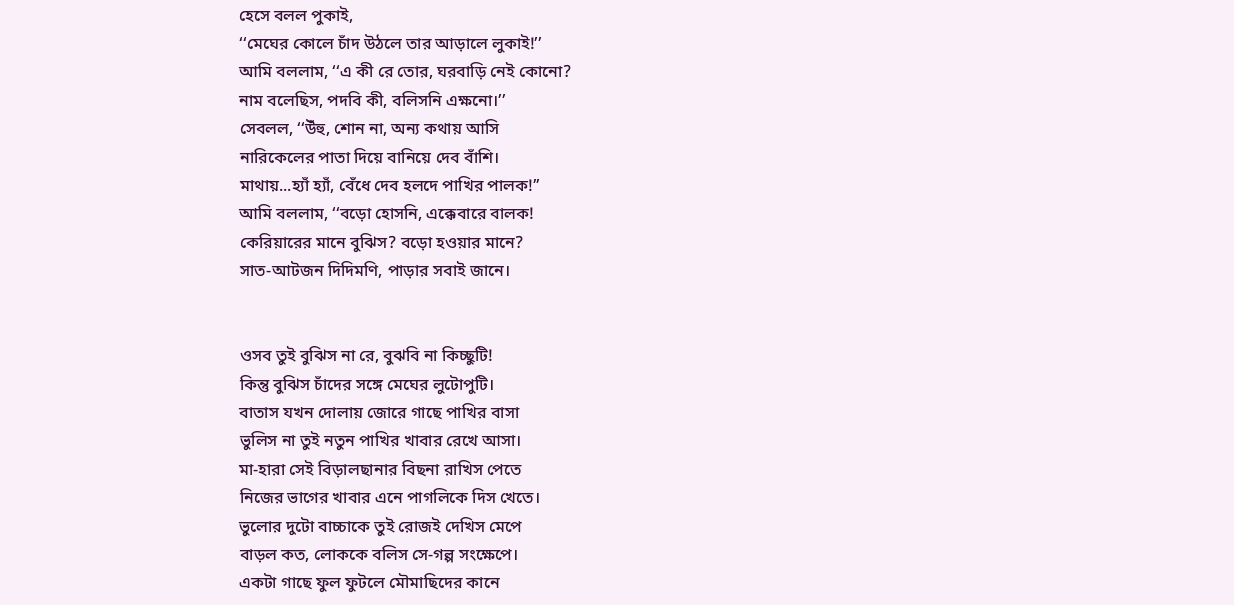হেসে বলল পুকাই,
‘‘মেঘের কোলে চাঁদ উঠলে তার আড়ালে লুকাই!’’
আমি বললাম, ‘‘এ কী রে তোর, ঘরবাড়ি নেই কোনো?
নাম বলেছিস, পদবি কী, বলিসনি এক্ষনো।’’
সেবলল, ‘‘উঁহু, শোন না, অন্য কথায় আসি
নারিকেলের পাতা দিয়ে বানিয়ে দেব বাঁশি।
মাথায়...হ্যাঁ হ্যাঁ, বেঁধে দেব হলদে পাখির পালক!’’
আমি বললাম, ‘‘বড়ো হোসনি, এক্কেবারে বালক!
কেরিয়ারের মানে বুঝিস? বড়ো হওয়ার মানে?
সাত-আটজন দিদিমণি, পাড়ার সবাই জানে।


ওসব তুই বুঝিস না রে, বুঝবি না কিচ্ছুটি!
কিন্তু বুঝিস চাঁদের সঙ্গে মেঘের লুটোপুটি।
বাতাস যখন দোলায় জোরে গাছে পাখির বাসা
ভুলিস না তুই নতুন পাখির খাবার রেখে আসা।
মা-হারা সেই বিড়ালছানার বিছনা রাখিস পেতে
নিজের ভাগের খাবার এনে পাগলিকে দিস খেতে।
ভুলোর দুটো বাচ্চাকে তুই রোজই দেখিস মেপে
বাড়ল কত, লোককে বলিস সে-গল্প সংক্ষেপে।
একটা গাছে ফুল ফুটলে মৌমাছিদের কানে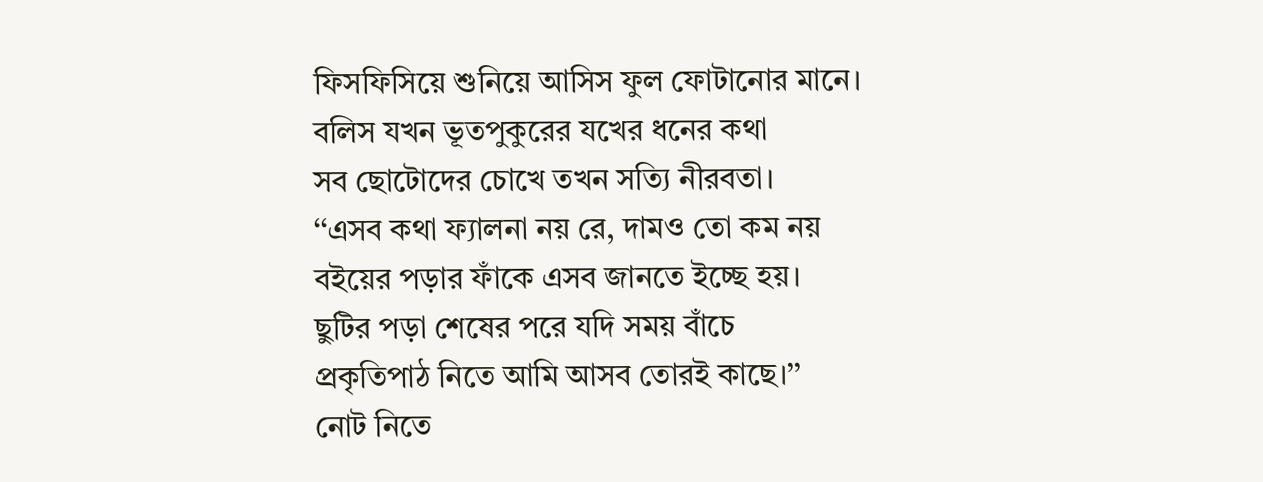ফিসফিসিয়ে শুনিয়ে আসিস ফুল ফোটানোর মানে।
বলিস যখন ভূতপুকুরের যখের ধনের কথা
সব ছোটোদের চোখে তখন সত্যি নীরবতা।
‘‘এসব কথা ফ্যালনা নয় রে, দামও তো কম নয়
বইয়ের পড়ার ফাঁকে এসব জানতে ইচ্ছে হয়।
ছুটির পড়া শেষের পরে যদি সময় বাঁচে
প্রকৃতিপাঠ নিতে আমি আসব তোরই কাছে।’’
নোট নিতে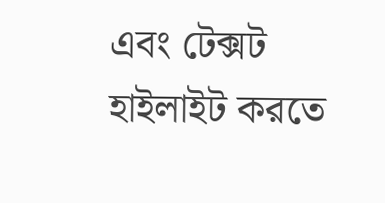এবং টেক্সট হাইলাইট করতে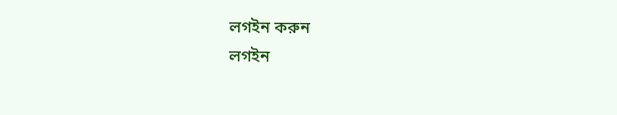লগইন করুন
লগইন